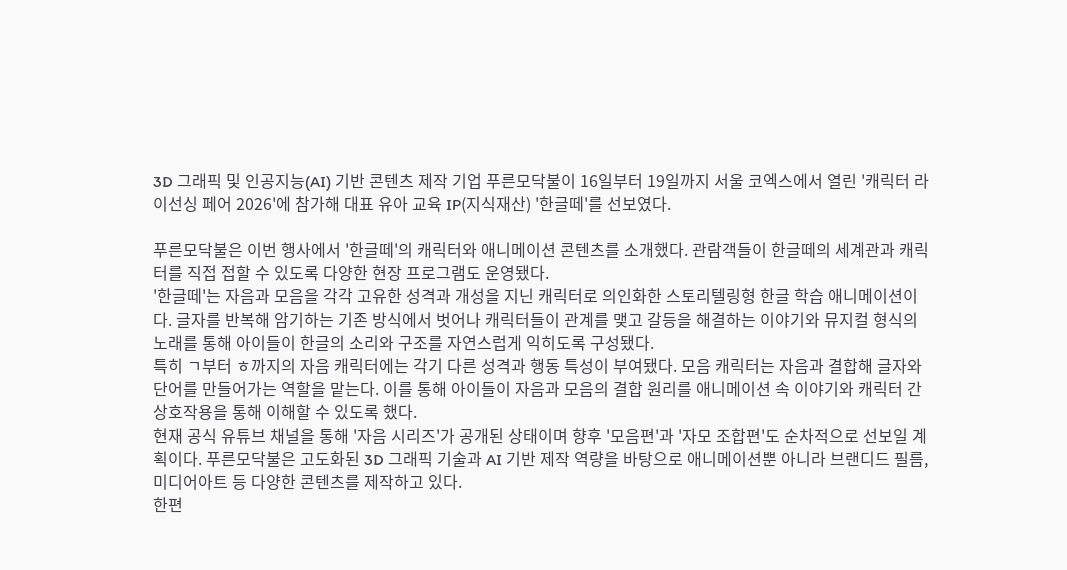3D 그래픽 및 인공지능(AI) 기반 콘텐츠 제작 기업 푸른모닥불이 16일부터 19일까지 서울 코엑스에서 열린 '캐릭터 라이선싱 페어 2026'에 참가해 대표 유아 교육 IP(지식재산) '한글떼'를 선보였다.

푸른모닥불은 이번 행사에서 '한글떼'의 캐릭터와 애니메이션 콘텐츠를 소개했다. 관람객들이 한글떼의 세계관과 캐릭터를 직접 접할 수 있도록 다양한 현장 프로그램도 운영됐다.
'한글떼'는 자음과 모음을 각각 고유한 성격과 개성을 지닌 캐릭터로 의인화한 스토리텔링형 한글 학습 애니메이션이다. 글자를 반복해 암기하는 기존 방식에서 벗어나 캐릭터들이 관계를 맺고 갈등을 해결하는 이야기와 뮤지컬 형식의 노래를 통해 아이들이 한글의 소리와 구조를 자연스럽게 익히도록 구성됐다.
특히 ㄱ부터 ㅎ까지의 자음 캐릭터에는 각기 다른 성격과 행동 특성이 부여됐다. 모음 캐릭터는 자음과 결합해 글자와 단어를 만들어가는 역할을 맡는다. 이를 통해 아이들이 자음과 모음의 결합 원리를 애니메이션 속 이야기와 캐릭터 간 상호작용을 통해 이해할 수 있도록 했다.
현재 공식 유튜브 채널을 통해 '자음 시리즈'가 공개된 상태이며 향후 '모음편'과 '자모 조합편'도 순차적으로 선보일 계획이다. 푸른모닥불은 고도화된 3D 그래픽 기술과 AI 기반 제작 역량을 바탕으로 애니메이션뿐 아니라 브랜디드 필름, 미디어아트 등 다양한 콘텐츠를 제작하고 있다.
한편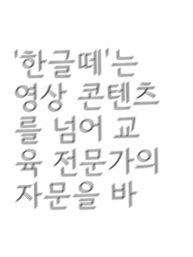'한글떼'는 영상 콘텐츠를 넘어 교육 전문가의 자문을 바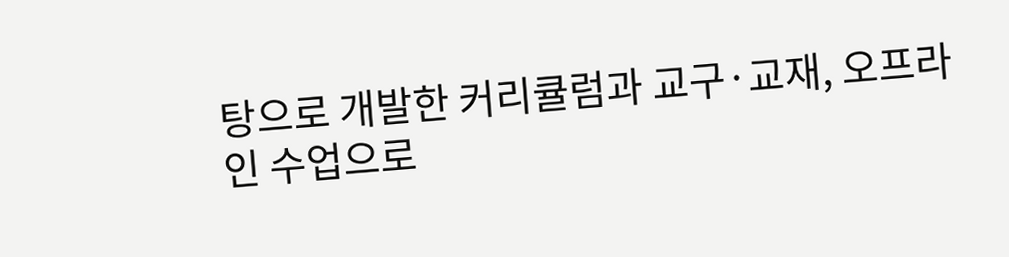탕으로 개발한 커리큘럼과 교구·교재, 오프라인 수업으로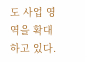도 사업 영역을 확대하고 있다.